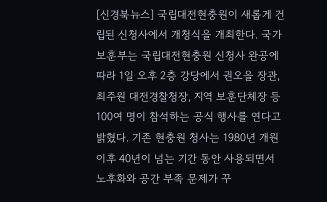[신경북뉴스] 국립대전현충원이 새롭게 건립된 신청사에서 개청식을 개최한다. 국가보훈부는 국립대전현충원 신청사 완공에 따라 1일 오후 2층 강당에서 권오을 장관, 최주원 대전경찰청장, 지역 보훈단체장 등 100여 명이 참석하는 공식 행사를 연다고 밝혔다. 기존 현충원 청사는 1980년 개원 이후 40년이 넘는 기간 동안 사용되면서 노후화와 공간 부족 문제가 꾸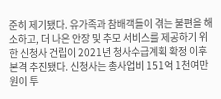준히 제기됐다. 유가족과 참배객들이 겪는 불편을 해소하고, 더 나은 안장 및 추모 서비스를 제공하기 위한 신청사 건립이 2021년 청사수급계획 확정 이후 본격 추진됐다. 신청사는 총사업비 151억 1천여만 원이 투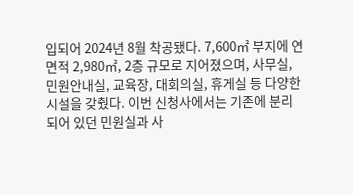입되어 2024년 8월 착공됐다. 7,600㎡ 부지에 연면적 2,980㎡, 2층 규모로 지어졌으며, 사무실, 민원안내실, 교육장, 대회의실, 휴게실 등 다양한 시설을 갖췄다. 이번 신청사에서는 기존에 분리되어 있던 민원실과 사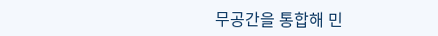무공간을 통합해 민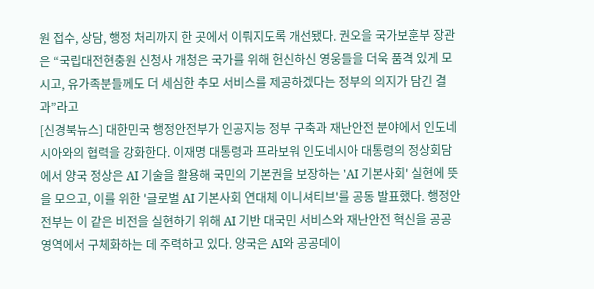원 접수, 상담, 행정 처리까지 한 곳에서 이뤄지도록 개선됐다. 권오을 국가보훈부 장관은 “국립대전현충원 신청사 개청은 국가를 위해 헌신하신 영웅들을 더욱 품격 있게 모시고, 유가족분들께도 더 세심한 추모 서비스를 제공하겠다는 정부의 의지가 담긴 결과”라고
[신경북뉴스] 대한민국 행정안전부가 인공지능 정부 구축과 재난안전 분야에서 인도네시아와의 협력을 강화한다. 이재명 대통령과 프라보워 인도네시아 대통령의 정상회담에서 양국 정상은 AI 기술을 활용해 국민의 기본권을 보장하는 'AI 기본사회' 실현에 뜻을 모으고, 이를 위한 '글로벌 AI 기본사회 연대체 이니셔티브'를 공동 발표했다. 행정안전부는 이 같은 비전을 실현하기 위해 AI 기반 대국민 서비스와 재난안전 혁신을 공공영역에서 구체화하는 데 주력하고 있다. 양국은 AI와 공공데이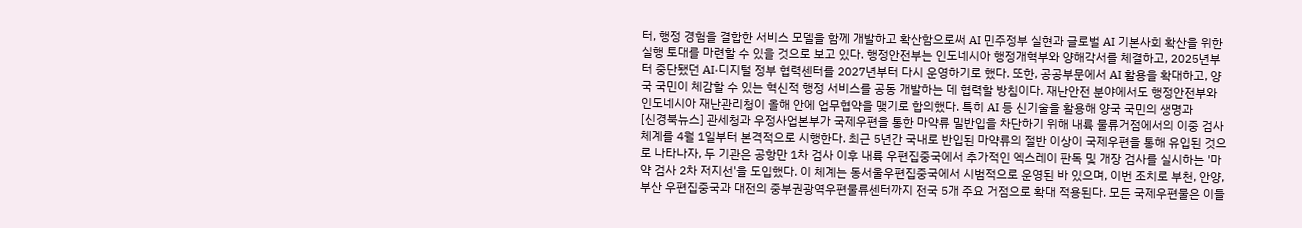터, 행정 경험을 결합한 서비스 모델을 함께 개발하고 확산함으로써 AI 민주정부 실현과 글로벌 AI 기본사회 확산을 위한 실행 토대를 마련할 수 있을 것으로 보고 있다. 행정안전부는 인도네시아 행정개혁부와 양해각서를 체결하고, 2025년부터 중단됐던 AI·디지털 정부 협력센터를 2027년부터 다시 운영하기로 했다. 또한, 공공부문에서 AI 활용을 확대하고, 양국 국민이 체감할 수 있는 혁신적 행정 서비스를 공동 개발하는 데 협력할 방침이다. 재난안전 분야에서도 행정안전부와 인도네시아 재난관리청이 올해 안에 업무협약을 맺기로 합의했다. 특히 AI 등 신기술을 활용해 양국 국민의 생명과
[신경북뉴스] 관세청과 우정사업본부가 국제우편을 통한 마약류 밀반입을 차단하기 위해 내륙 물류거점에서의 이중 검사 체계를 4월 1일부터 본격적으로 시행한다. 최근 5년간 국내로 반입된 마약류의 절반 이상이 국제우편을 통해 유입된 것으로 나타나자, 두 기관은 공항만 1차 검사 이후 내륙 우편집중국에서 추가적인 엑스레이 판독 및 개장 검사를 실시하는 '마약 검사 2차 저지선'을 도입했다. 이 체계는 동서울우편집중국에서 시범적으로 운영된 바 있으며, 이번 조치로 부천, 안양, 부산 우편집중국과 대전의 중부권광역우편물류센터까지 전국 5개 주요 거점으로 확대 적용된다. 모든 국제우편물은 이들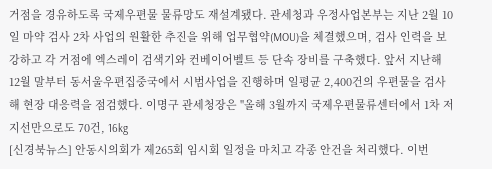거점을 경유하도록 국제우편물 물류망도 재설계됐다. 관세청과 우정사업본부는 지난 2월 10일 마약 검사 2차 사업의 원활한 추진을 위해 업무협약(MOU)을 체결했으며, 검사 인력을 보강하고 각 거점에 엑스레이 검색기와 컨베이어벨트 등 단속 장비를 구축했다. 앞서 지난해 12월 말부터 동서울우편집중국에서 시범사업을 진행하며 일평균 2,400건의 우편물을 검사해 현장 대응력을 점검했다. 이명구 관세청장은 "올해 3월까지 국제우편물류센터에서 1차 저지선만으로도 70건, 16kg
[신경북뉴스] 안동시의회가 제265회 임시회 일정을 마치고 각종 안건을 처리했다. 이번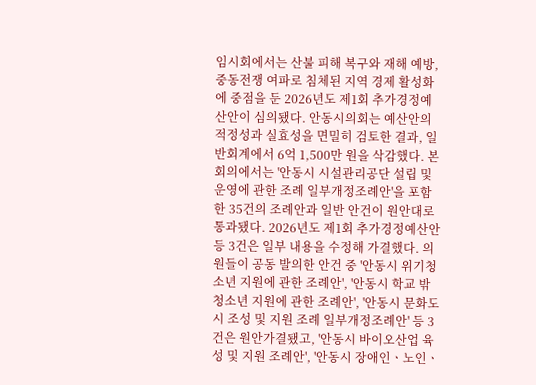임시회에서는 산불 피해 복구와 재해 예방, 중동전쟁 여파로 침체된 지역 경제 활성화에 중점을 둔 2026년도 제1회 추가경정예산안이 심의됐다. 안동시의회는 예산안의 적정성과 실효성을 면밀히 검토한 결과, 일반회계에서 6억 1,500만 원을 삭감했다. 본회의에서는 '안동시 시설관리공단 설립 및 운영에 관한 조례 일부개정조례안'을 포함한 35건의 조례안과 일반 안건이 원안대로 통과됐다. 2026년도 제1회 추가경정예산안 등 3건은 일부 내용을 수정해 가결했다. 의원들이 공동 발의한 안건 중 '안동시 위기청소년 지원에 관한 조례안', '안동시 학교 밖 청소년 지원에 관한 조례안', '안동시 문화도시 조성 및 지원 조례 일부개정조례안' 등 3건은 원안가결됐고, '안동시 바이오산업 육성 및 지원 조례안', '안동시 장애인ㆍ노인ㆍ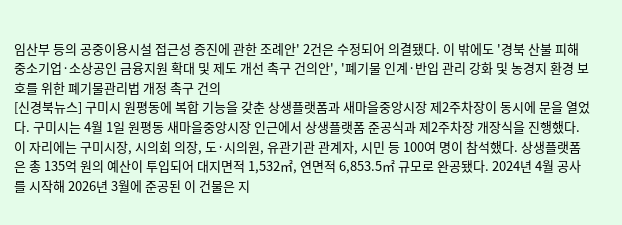임산부 등의 공중이용시설 접근성 증진에 관한 조례안' 2건은 수정되어 의결됐다. 이 밖에도 '경북 산불 피해 중소기업·소상공인 금융지원 확대 및 제도 개선 촉구 건의안', '폐기물 인계·반입 관리 강화 및 농경지 환경 보호를 위한 폐기물관리법 개정 촉구 건의
[신경북뉴스] 구미시 원평동에 복합 기능을 갖춘 상생플랫폼과 새마을중앙시장 제2주차장이 동시에 문을 열었다. 구미시는 4월 1일 원평동 새마을중앙시장 인근에서 상생플랫폼 준공식과 제2주차장 개장식을 진행했다. 이 자리에는 구미시장, 시의회 의장, 도·시의원, 유관기관 관계자, 시민 등 100여 명이 참석했다. 상생플랫폼은 총 135억 원의 예산이 투입되어 대지면적 1,532㎡, 연면적 6,853.5㎡ 규모로 완공됐다. 2024년 4월 공사를 시작해 2026년 3월에 준공된 이 건물은 지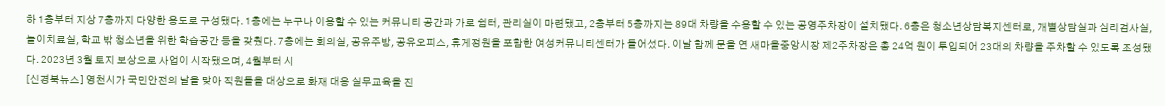하 1층부터 지상 7층까지 다양한 용도로 구성됐다. 1층에는 누구나 이용할 수 있는 커뮤니티 공간과 가로 쉼터, 관리실이 마련됐고, 2층부터 5층까지는 89대 차량을 수용할 수 있는 공영주차장이 설치됐다. 6층은 청소년상담복지센터로, 개별상담실과 심리검사실, 놀이치료실, 학교 밖 청소년을 위한 학습공간 등을 갖췄다. 7층에는 회의실, 공유주방, 공유오피스, 휴게정원을 포함한 여성커뮤니티센터가 들어섰다. 이날 함께 문을 연 새마을중앙시장 제2주차장은 총 24억 원이 투입되어 23대의 차량을 주차할 수 있도록 조성됐다. 2023년 3월 토지 보상으로 사업이 시작됐으며, 4월부터 시
[신경북뉴스] 영천시가 국민안전의 날을 맞아 직원들을 대상으로 화재 대응 실무교육을 진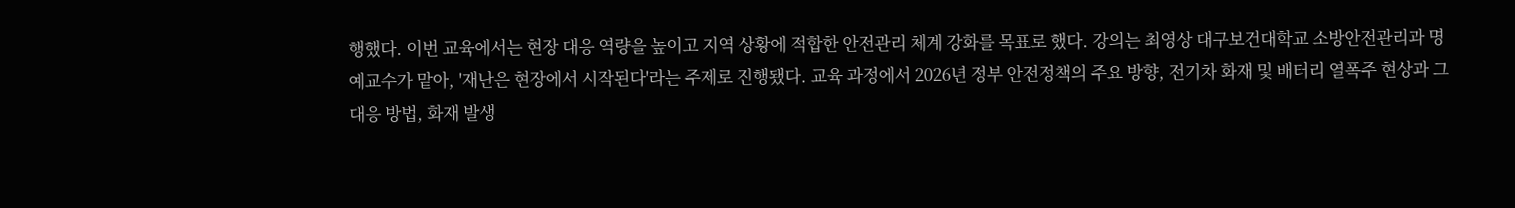행했다. 이번 교육에서는 현장 대응 역량을 높이고 지역 상황에 적합한 안전관리 체계 강화를 목표로 했다. 강의는 최영상 대구보건대학교 소방안전관리과 명예교수가 맡아, '재난은 현장에서 시작된다'라는 주제로 진행됐다. 교육 과정에서 2026년 정부 안전정책의 주요 방향, 전기차 화재 및 배터리 열폭주 현상과 그 대응 방법, 화재 발생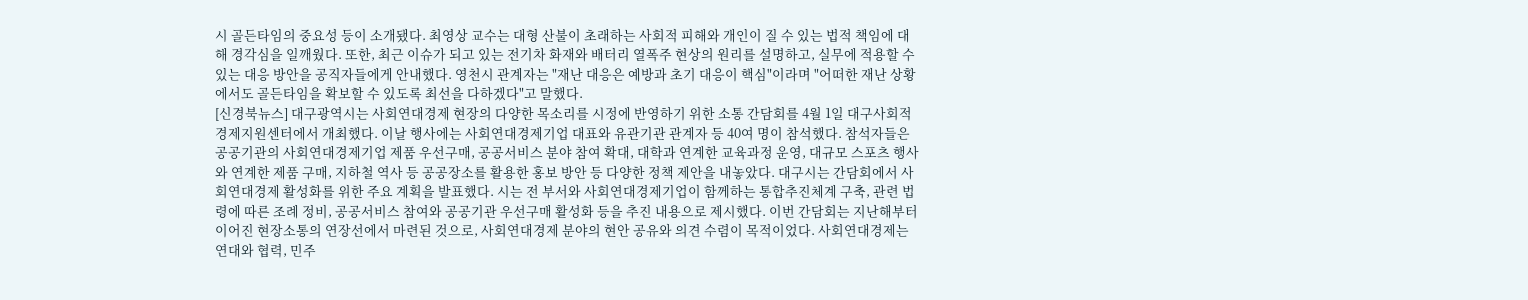시 골든타임의 중요성 등이 소개됐다. 최영상 교수는 대형 산불이 초래하는 사회적 피해와 개인이 질 수 있는 법적 책임에 대해 경각심을 일깨웠다. 또한, 최근 이슈가 되고 있는 전기차 화재와 배터리 열폭주 현상의 원리를 설명하고, 실무에 적용할 수 있는 대응 방안을 공직자들에게 안내했다. 영천시 관계자는 "재난 대응은 예방과 초기 대응이 핵심"이라며 "어떠한 재난 상황에서도 골든타임을 확보할 수 있도록 최선을 다하겠다"고 말했다.
[신경북뉴스] 대구광역시는 사회연대경제 현장의 다양한 목소리를 시정에 반영하기 위한 소통 간담회를 4월 1일 대구사회적경제지원센터에서 개최했다. 이날 행사에는 사회연대경제기업 대표와 유관기관 관계자 등 40여 명이 참석했다. 참석자들은 공공기관의 사회연대경제기업 제품 우선구매, 공공서비스 분야 참여 확대, 대학과 연계한 교육과정 운영, 대규모 스포츠 행사와 연계한 제품 구매, 지하철 역사 등 공공장소를 활용한 홍보 방안 등 다양한 정책 제안을 내놓았다. 대구시는 간담회에서 사회연대경제 활성화를 위한 주요 계획을 발표했다. 시는 전 부서와 사회연대경제기업이 함께하는 통합추진체계 구축, 관련 법령에 따른 조례 정비, 공공서비스 참여와 공공기관 우선구매 활성화 등을 추진 내용으로 제시했다. 이번 간담회는 지난해부터 이어진 현장소통의 연장선에서 마련된 것으로, 사회연대경제 분야의 현안 공유와 의견 수렴이 목적이었다. 사회연대경제는 연대와 협력, 민주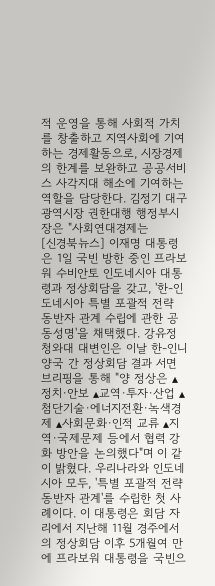적 운영을 통해 사회적 가치를 창출하고 지역사회에 기여하는 경제활동으로, 시장경제의 한계를 보완하고 공공서비스 사각지대 해소에 기여하는 역할을 담당한다. 김정기 대구광역시장 권한대행 행정부시장은 "사회연대경제는
[신경북뉴스] 이재명 대통령은 1일 국빈 방한 중인 프라보워 수비안토 인도네시아 대통령과 정상회담을 갖고, '한-인도네시아 특별 포괄적 전략 동반자 관계 수립에 관한 공동성명'을 채택했다. 강유정 청와대 대변인은 이날 한-인니 양국 간 정상회담 결과 서면브리핑을 통해 "양 정상은 ▴정치·안보 ▴교역·투자·산업 ▴첨단기술·에너지전환·녹색경제 ▴사회문화·인적 교류 ▴지역·국제문제 등에서 협력 강화 방안을 논의했다"며 이 같이 밝혔다. 우리나라와 인도네시아 모두, '특별 포괄적 전략 동반자 관계'를 수립한 첫 사례이다. 이 대통령은 회담 자리에서 지난해 11월 경주에서의 정상회담 이후 5개월여 만에 프라보워 대통령을 국빈으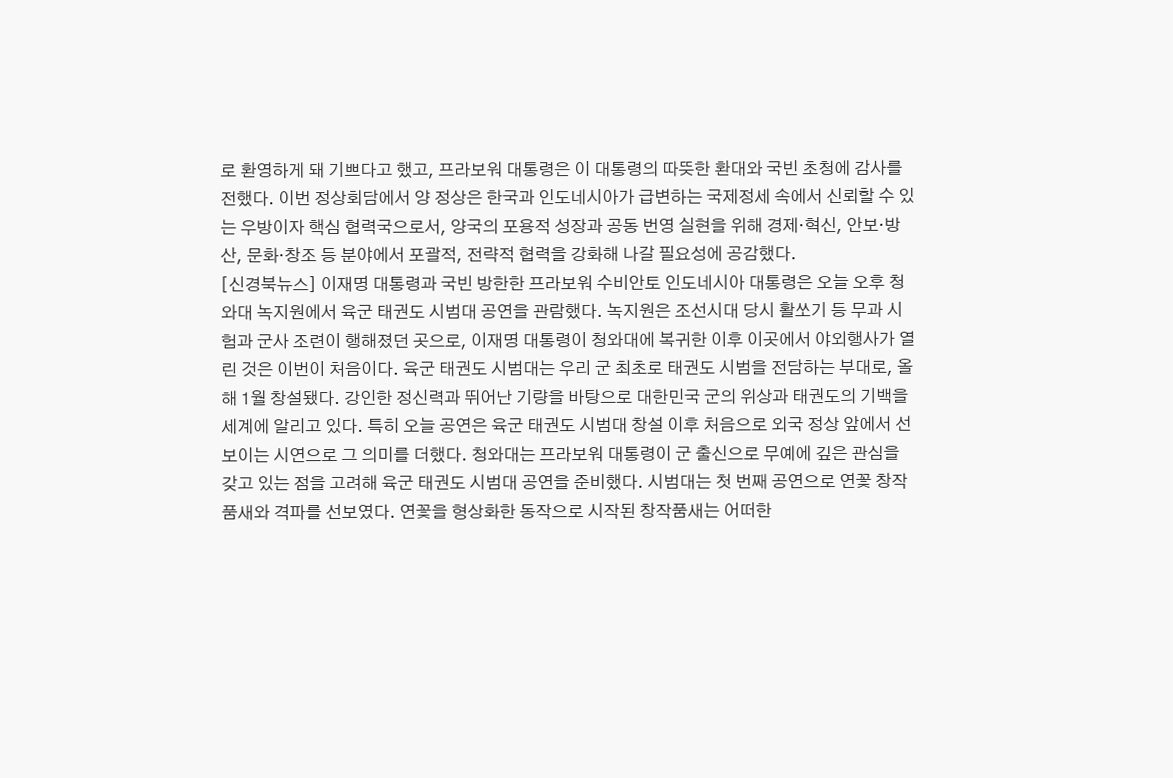로 환영하게 돼 기쁘다고 했고, 프라보워 대통령은 이 대통령의 따뜻한 환대와 국빈 초청에 감사를 전했다. 이번 정상회담에서 양 정상은 한국과 인도네시아가 급변하는 국제정세 속에서 신뢰할 수 있는 우방이자 핵심 협력국으로서, 양국의 포용적 성장과 공동 번영 실현을 위해 경제·혁신, 안보·방산, 문화·창조 등 분야에서 포괄적, 전략적 협력을 강화해 나갈 필요성에 공감했다.
[신경북뉴스] 이재명 대통령과 국빈 방한한 프라보워 수비안토 인도네시아 대통령은 오늘 오후 청와대 녹지원에서 육군 태권도 시범대 공연을 관람했다. 녹지원은 조선시대 당시 활쏘기 등 무과 시험과 군사 조련이 행해졌던 곳으로, 이재명 대통령이 청와대에 복귀한 이후 이곳에서 야외행사가 열린 것은 이번이 처음이다. 육군 태권도 시범대는 우리 군 최초로 태권도 시범을 전담하는 부대로, 올해 1월 창설됐다. 강인한 정신력과 뛰어난 기량을 바탕으로 대한민국 군의 위상과 태권도의 기백을 세계에 알리고 있다. 특히 오늘 공연은 육군 태권도 시범대 창설 이후 처음으로 외국 정상 앞에서 선보이는 시연으로 그 의미를 더했다. 청와대는 프라보워 대통령이 군 출신으로 무예에 깊은 관심을 갖고 있는 점을 고려해 육군 태권도 시범대 공연을 준비했다. 시범대는 첫 번째 공연으로 연꽃 창작품새와 격파를 선보였다. 연꽃을 형상화한 동작으로 시작된 창작품새는 어떠한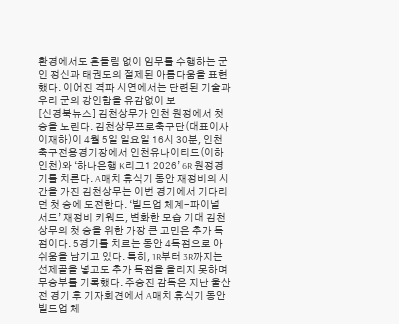환경에서도 흔들림 없이 임무를 수행하는 군인 정신과 태권도의 절제된 아름다움을 표현했다. 이어진 격파 시연에서는 단련된 기술과 우리 군의 강인함을 유감없이 보
[신경북뉴스] 김천상무가 인천 원정에서 첫 승을 노린다. 김천상무프로축구단(대표이사 이재하)이 4월 5일 일요일 16시 30분, 인천축구전용경기장에서 인천유나이티드(이하 인천)와 ‘하나은행 K리그1 2026’ 6R 원정경기를 치른다. A매치 휴식기 동안 재정비의 시간을 가진 김천상무는 이번 경기에서 기다리던 첫 승에 도전한다. ‘빌드업 체계-파이널 서드’ 재정비 키워드, 변화한 모습 기대 김천상무의 첫 승을 위한 가장 큰 고민은 추가 득점이다. 5경기를 치르는 동안 4득점으로 아쉬움을 남기고 있다. 특히, 1R부터 3R까지는 선제골을 넣고도 추가 득점을 올리지 못하며 무승부를 기록했다. 주승진 감독은 지난 울산전 경기 후 기자회견에서 A매치 휴식기 동안 빌드업 체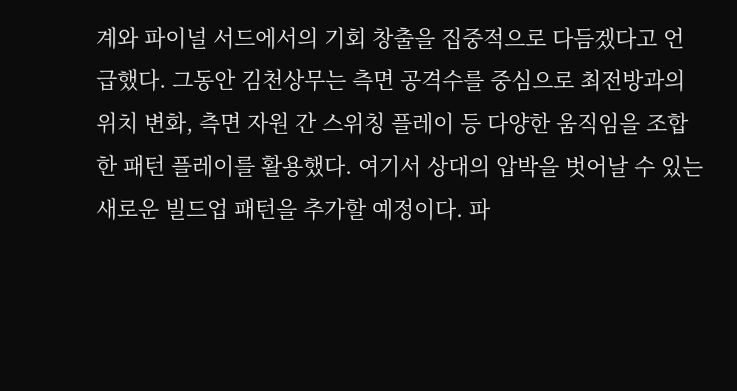계와 파이널 서드에서의 기회 창출을 집중적으로 다듬겠다고 언급했다. 그동안 김천상무는 측면 공격수를 중심으로 최전방과의 위치 변화, 측면 자원 간 스위칭 플레이 등 다양한 움직임을 조합한 패턴 플레이를 활용했다. 여기서 상대의 압박을 벗어날 수 있는 새로운 빌드업 패턴을 추가할 예정이다. 파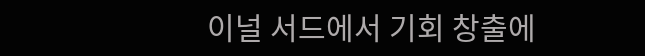이널 서드에서 기회 창출에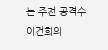는 주전 공격수 이건희의